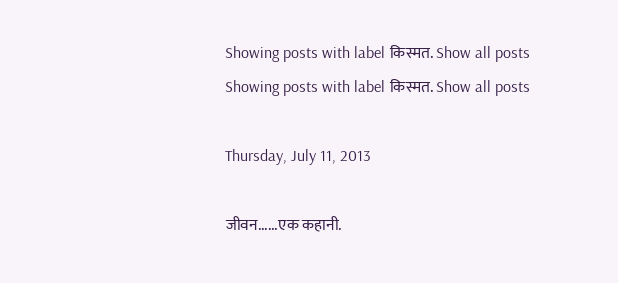Showing posts with label किस्मत. Show all posts
Showing posts with label किस्मत. Show all posts

Thursday, July 11, 2013

जीवन......एक कहानी.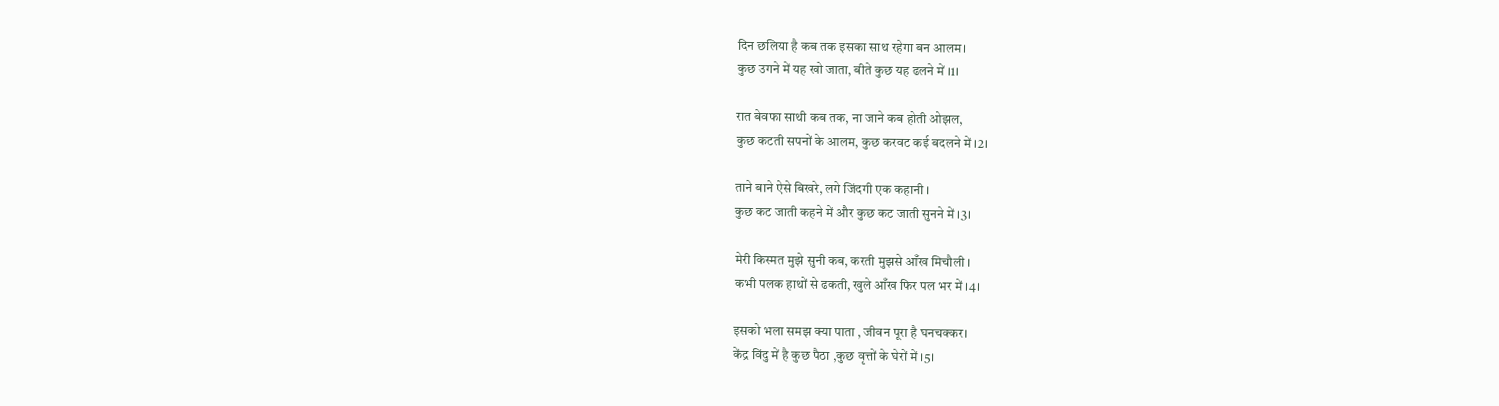दिन छलिया है कब तक इसका साथ रहेगा बन आलम।
कुछ उगने में यह खो जाता, बीते कुछ यह ढलने में ।1।

रात बेवफा साथी कब तक, ना जाने कब होती ओझल,
कुछ कटती सपनों के आलम, कुछ करवट कई बदलने में ।2।

ताने बाने ऐसे बिखरे, लगे जिंदगी एक कहानी ।
कुछ कट जाती कहने में और कुछ कट जाती सुनने में ।3।

मेरी किस्मत मुझे सुनी कब, करती मुझसे आँख मिचौली ।
कभी पलक हाथों से ढकती, खुले आँख फिर पल भर में ।4।

इसको भला समझ क्या पाता , जीवन पूरा है घनचक्कर।
केंद्र विंदु में है कुछ पैठा ,कुछ वृत्तों के घेरों में ।5।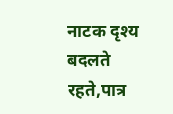नाटक दृश्य बदलते रहते,पात्र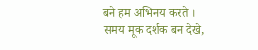बने हम अभिनय करते ।
समय मूक दर्शक बन देखे,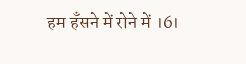हम हँसने में रोने में ।6।